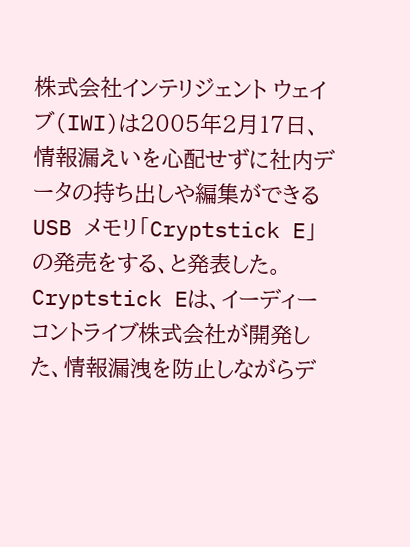株式会社インテリジェント ウェイブ(IWI)は2005年2月17日、情報漏えいを心配せずに社内データの持ち出しや編集ができる USB メモリ「Cryptstick E」の発売をする、と発表した。
Cryptstick Eは、イーディーコントライブ株式会社が開発した、情報漏洩を防止しながらデ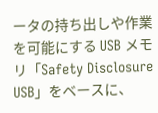ータの持ち出しや作業を可能にする USB メモリ「Safety Disclosure USB」をベースに、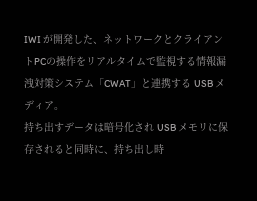IWI が開発した、ネットワークとクライアントPCの操作をリアルタイムで監視する情報漏洩対策システム「CWAT」と連携する USB メディア。
持ち出すデータは暗号化され USB メモリに保存されると同時に、持ち出し時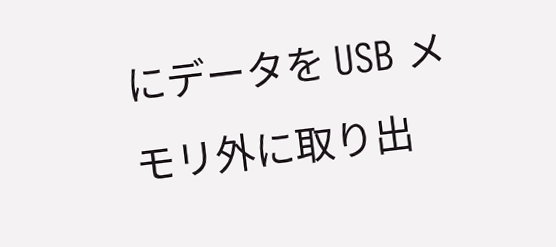にデータを USB メモリ外に取り出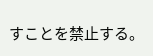すことを禁止する。